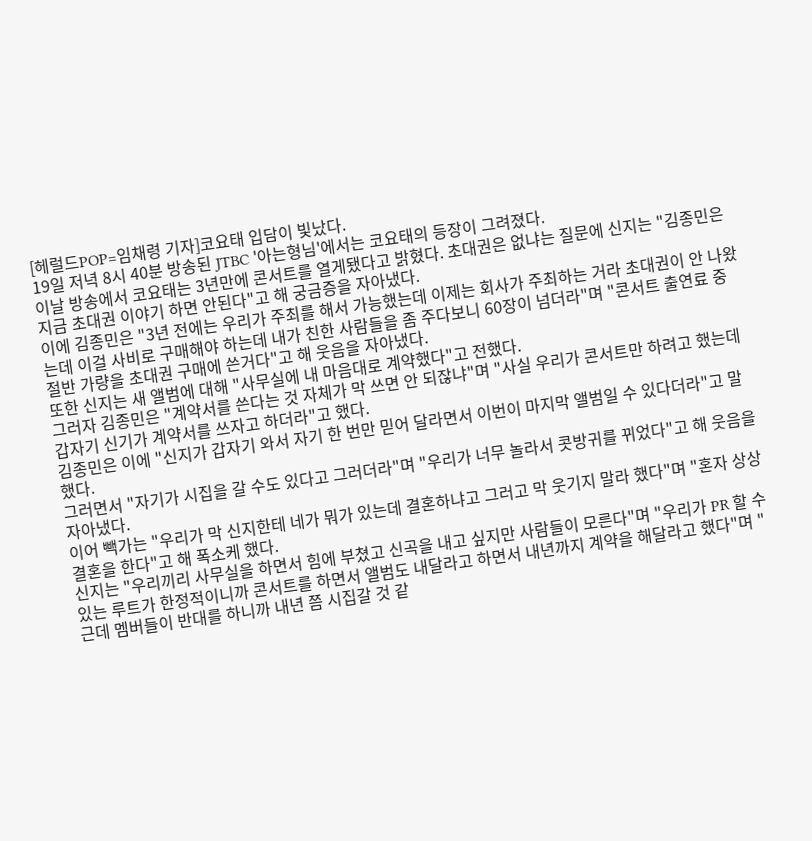[헤럴드POP=임채령 기자]코요태 입담이 빛났다.
19일 저녁 8시 40분 방송된 JTBC '아는형님'에서는 코요태의 등장이 그려졌다.
이날 방송에서 코요태는 3년만에 콘서트를 열게됐다고 밝혔다. 초대권은 없냐는 질문에 신지는 "김종민은 지금 초대권 이야기 하면 안된다"고 해 궁금증을 자아냈다.
이에 김종민은 "3년 전에는 우리가 주최를 해서 가능했는데 이제는 회사가 주최하는 거라 초대권이 안 나왔는데 이걸 사비로 구매해야 하는데 내가 친한 사람들을 좀 주다보니 60장이 넘더라"며 "콘서트 출연료 중 절반 가량을 초대권 구매에 쓴거다"고 해 웃음을 자아냈다.
또한 신지는 새 앨범에 대해 "사무실에 내 마음대로 계약했다"고 전했다.
그러자 김종민은 "계약서를 쓴다는 것 자체가 막 쓰면 안 되잖냐"며 "사실 우리가 콘서트만 하려고 했는데 갑자기 신기가 계약서를 쓰자고 하더라"고 했다.
김종민은 이에 "신지가 갑자기 와서 자기 한 번만 믿어 달라면서 이번이 마지막 앨범일 수 있다더라"고 말했다.
그러면서 "자기가 시집을 갈 수도 있다고 그러더라"며 "우리가 너무 놀라서 콧방귀를 뀌었다"고 해 웃음을 자아냈다.
이어 빽가는 "우리가 막 신지한테 네가 뭐가 있는데 결혼하냐고 그러고 막 웃기지 말라 했다"며 "혼자 상상 결혼을 한다"고 해 폭소케 했다.
신지는 "우리끼리 사무실을 하면서 힘에 부쳤고 신곡을 내고 싶지만 사람들이 모른다"며 "우리가 PR 할 수 있는 루트가 한정적이니까 콘서트를 하면서 앨범도 내달라고 하면서 내년까지 계약을 해달라고 했다"며 "근데 멤버들이 반대를 하니까 내년 쯤 시집갈 것 같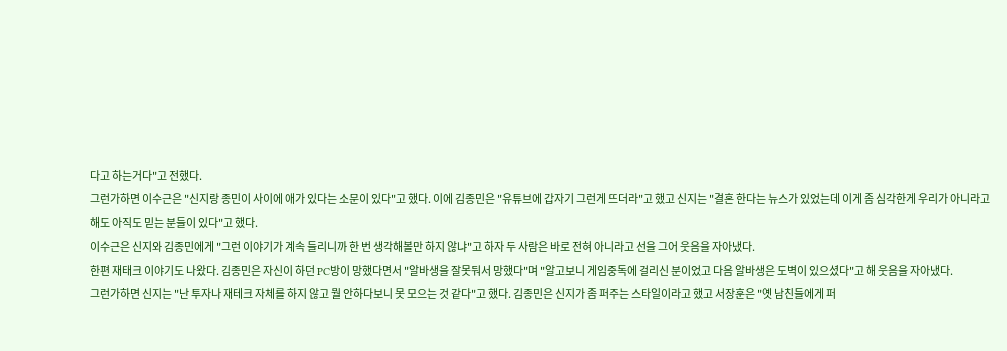다고 하는거다"고 전했다.
그런가하면 이수근은 "신지랑 종민이 사이에 애가 있다는 소문이 있다"고 했다. 이에 김종민은 "유튜브에 갑자기 그런게 뜨더라"고 했고 신지는 "결혼 한다는 뉴스가 있었는데 이게 좀 심각한게 우리가 아니라고 해도 아직도 믿는 분들이 있다"고 했다.
이수근은 신지와 김종민에게 "그런 이야기가 계속 들리니까 한 번 생각해볼만 하지 않냐"고 하자 두 사람은 바로 전혀 아니라고 선을 그어 웃음을 자아냈다.
한편 재태크 이야기도 나왔다. 김종민은 자신이 하던 PC방이 망했다면서 "알바생을 잘못둬서 망했다"며 "알고보니 게임중독에 걸리신 분이었고 다음 알바생은 도벽이 있으셨다"고 해 웃음을 자아냈다.
그런가하면 신지는 "난 투자나 재테크 자체를 하지 않고 뭘 안하다보니 못 모으는 것 같다"고 했다. 김종민은 신지가 좀 퍼주는 스타일이라고 했고 서장훈은 "옛 남친들에게 퍼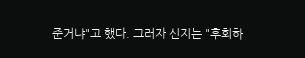준거냐"고 했다. 그러자 신지는 "후회하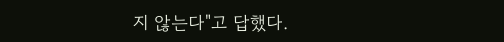지 않는다"고 답했다.